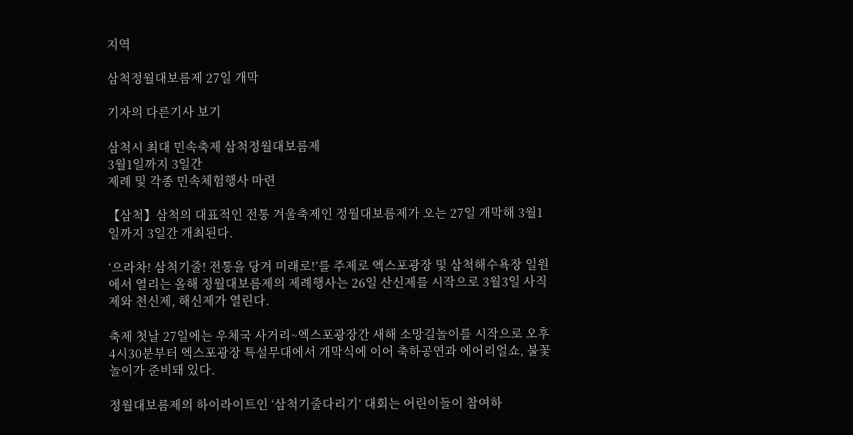지역

삼척정월대보름제 27일 개막

기자의 다른기사 보기

삼척시 최대 민속축제 삼척정월대보름제
3월1일까지 3일간
제례 및 각종 민속체험행사 마련

【삼척】삼척의 대표적인 전통 겨울축제인 정월대보름제가 오는 27일 개막해 3월1일까지 3일간 개최된다.

‘으라차! 삼척기줄! 전통을 당겨 미래로!’를 주제로 엑스포광장 및 삼척해수욕장 일원에서 열리는 올해 정월대보름제의 제례행사는 26일 산신제를 시작으로 3월3일 사직제와 천신제, 해신제가 열린다.

축제 첫날 27일에는 우체국 사거리~엑스포광장간 새해 소망길놀이를 시작으로 오후 4시30분부터 엑스포광장 특설무대에서 개막식에 이어 축하공연과 에어리얼쇼, 불꽃놀이가 준비돼 있다.

정월대보름제의 하이라이트인 ‘삼척기줄다리기’ 대회는 어린이들이 참여하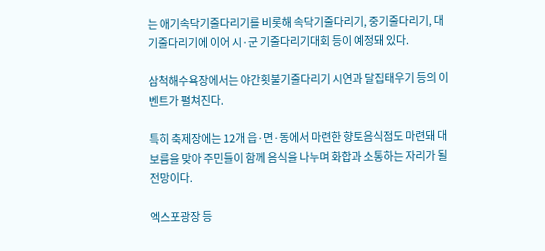는 애기속닥기줄다리기를 비롯해 속닥기줄다리기, 중기줄다리기, 대기줄다리기에 이어 시·군 기줄다리기대회 등이 예정돼 있다.

삼척해수욕장에서는 야간횟불기줄다리기 시연과 달집태우기 등의 이벤트가 펼쳐진다.

특히 축제장에는 12개 읍·면·동에서 마련한 향토음식점도 마련돼 대보름을 맞아 주민들이 함께 음식을 나누며 화합과 소통하는 자리가 될 전망이다.

엑스포광장 등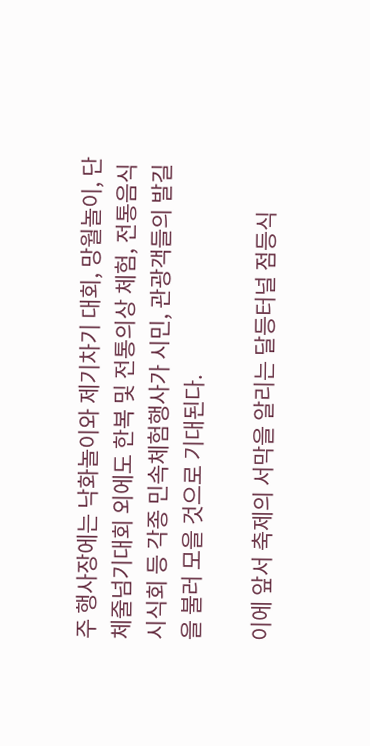주 행사장에는 낙화놀이와 제기차기 대회, 망월놀이, 단체줄넘기대회 외에도 한복 및 전통의상 체험, 전통음식 시식회 등 각종 민속체험행사가 시민, 관광객들의 발길을 불러 모을 것으로 기대된다.

이에 앞서 축제의 서막을 알리는 달등터널 점등식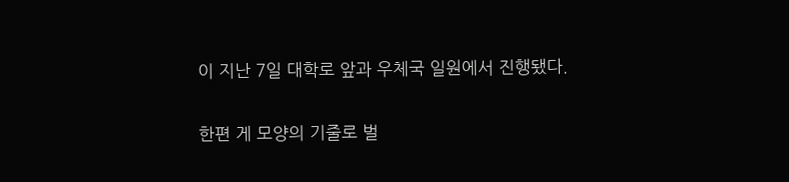이 지난 7일 대학로 앞과 우체국 일원에서 진행됐다.

한편 게 모양의 기줄로 벌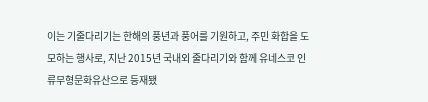이는 기줄다리기는 한해의 풍년과 풍어를 기원하고, 주민 화합을 도모하는 행사로, 지난 2015년 국내외 줄다리기와 함께 유네스코 인류무형문화유산으로 등재됐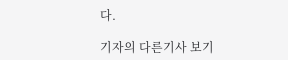다.

기자의 다른기사 보기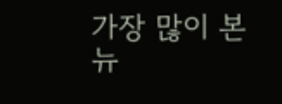가장 많이 본 뉴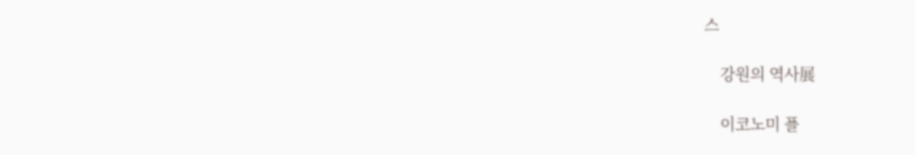스

    강원의 역사展

    이코노미 플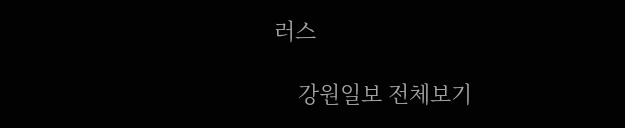러스

    강원일보 전체보기